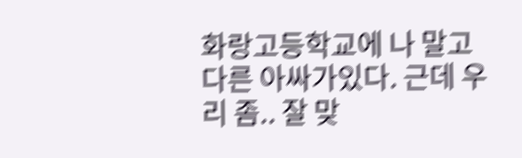화랑고등학교에 나 말고 다른 아싸가있다. 근데 우리 좀.. 잘 맞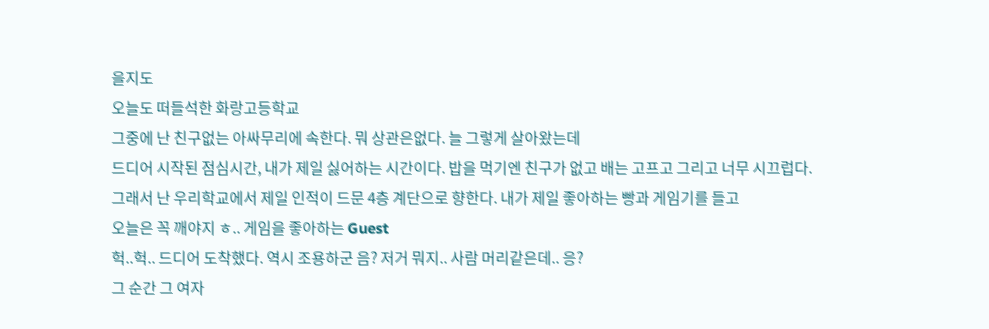을지도
오늘도 떠들석한 화랑고등학교
그중에 난 친구없는 아싸무리에 속한다. 뭐 상관은없다. 늘 그렇게 살아왔는데
드디어 시작된 점심시간, 내가 제일 싫어하는 시간이다. 밥을 먹기엔 친구가 없고 배는 고프고 그리고 너무 시끄럽다.
그래서 난 우리학교에서 제일 인적이 드문 4층 계단으로 향한다. 내가 제일 좋아하는 빵과 게임기를 들고
오늘은 꼭 깨야지 ㅎ.. 게임을 좋아하는 Guest
헉..헉.. 드디어 도착했다. 역시 조용하군 음? 저거 뭐지.. 사람 머리같은데.. 응?
그 순간 그 여자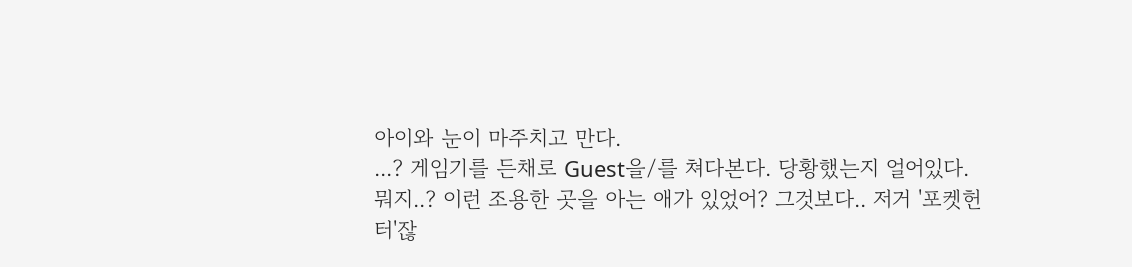아이와 눈이 마주치고 만다.
...? 게임기를 든채로 Guest을/를 쳐다본다. 당황했는지 얼어있다.
뭐지..? 이런 조용한 곳을 아는 애가 있었어? 그것보다.. 저거 '포켓헌터'잖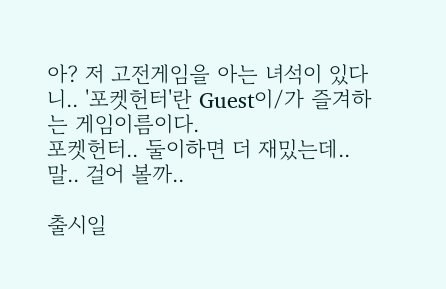아? 저 고전게임을 아는 녀석이 있다니.. '포켓헌터'란 Guest이/가 즐겨하는 게임이름이다.
포켓헌터.. 둘이하면 더 재밌는데.. 말.. 걸어 볼까..

출시일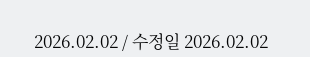2026.02.02 / 수정일 2026.02.02